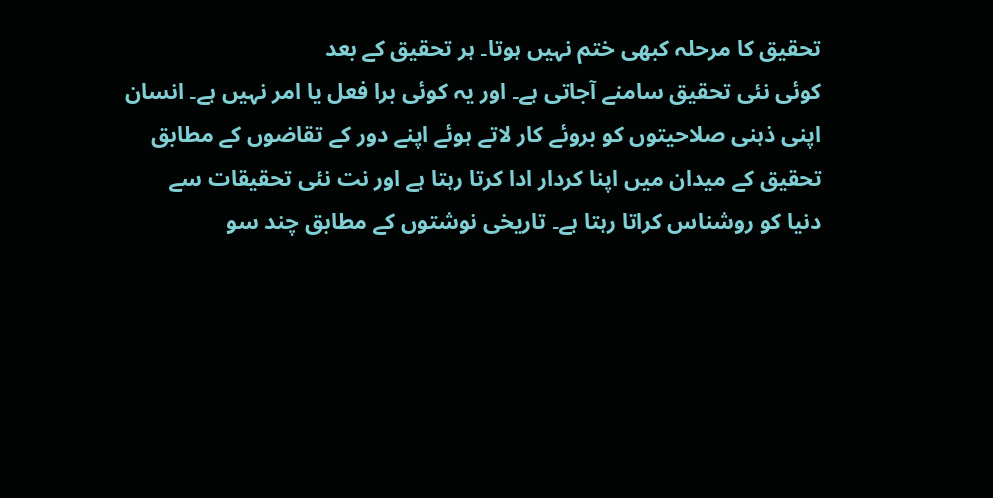تحقیق کا مرحلہ کبھی ختم نہیں ہوتا۔ ہر تحقیق کے بعد
کوئی نئی تحقیق سامنے آجاتی ہے۔ اور یہ کوئی برا فعل یا امر نہیں ہے۔ انسان
اپنی ذہنی صلاحیتوں کو بروئے کار لاتے ہوئے اپنے دور کے تقاضوں کے مطابق
تحقیق کے میدان میں اپنا کردار ادا کرتا رہتا ہے اور نت نئی تحقیقات سے
دنیا کو روشناس کراتا رہتا ہے۔ تاریخی نوشتوں کے مطابق چند سو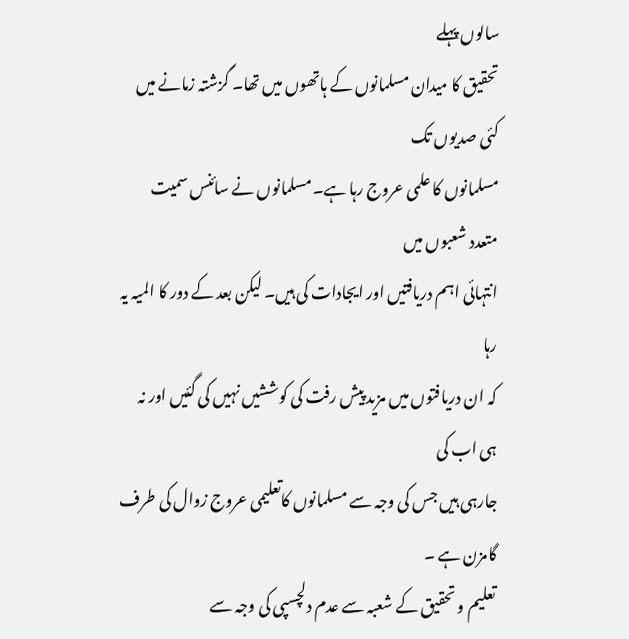سالوں پہلے
تحقیق کا میدان مسلمانوں کے ہاتھوں میں تھا۔ گزشتہ زمانے میں کئی صدیوں تک
مسلمانوں کا علمی عروج رہا ہے۔ مسلمانوں نے سائنس سمیت متعدد شعبوں میں
انتہائی اہم دریافتیں اور ایجادات کی ہیں۔ لیکن بعد کے دور کا المیہ یہ رہا
کہ ان دریافتوں میں مزید پیش رفت کی کوششیں نہیں کی گئیں اور نہ ہی اب کی
جارہی ہیں جس کی وجہ سے مسلمانوں کاتعلیمی عروج زوال کی طرف گامزن ہے ۔
تعلیم و تحقیق کے شعبہ سے عدم دلچسپی کی وجہ سے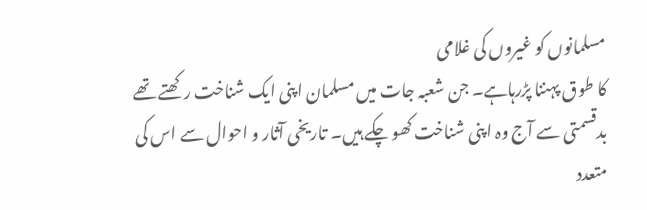مسلمانوں کو غیروں کی غلامی
کا طوق پہننا پڑرہاہے۔ جن شعبہ جات میں مسلمان اپنی ایک شناخت رکھتے تھے
بدقسمتی سے آج وہ اپنی شناخت کھو چکے ہیں۔ تاریخی آثار و احوال سے اس کی
متعدد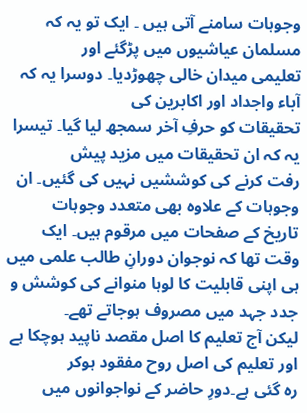وجوہات سامنے آتی ہیں ۔ ایک تو یہ کہ مسلمان عیاشیوں میں پڑگئے اور
تعلیمی میدان خالی چھوڑدیا۔ دوسرا یہ کہ آباء واجداد اور اکابرین کی
تحقیقات کو حرفِ آخر سمجھ لیا گیا۔ تیسرا یہ کہ ان تحقیقات میں مزید پیش
رفت کرنے کی کوششیں نہیں کی گئیں۔ ان وجوہات کے علاوہ بھی متعدد وجوہات
تاریخ کے صفحات میں مرقوم ہیں۔ ایک وقت تھا کہ نوجوان دورانِ طالب علمی میں
ہی اپنی قابلیت کا لوہا منوانے کی کوشش و جدد جہد میں مصروف ہوجاتے تھے۔
لیکن آج تعلیم کا اصل مقصد ناپید ہوچکا ہے اور تعلیم کی اصل روح مفقود ہوکر
رہ گئی ہے۔دورِ حاضر کے نواجوانوں میں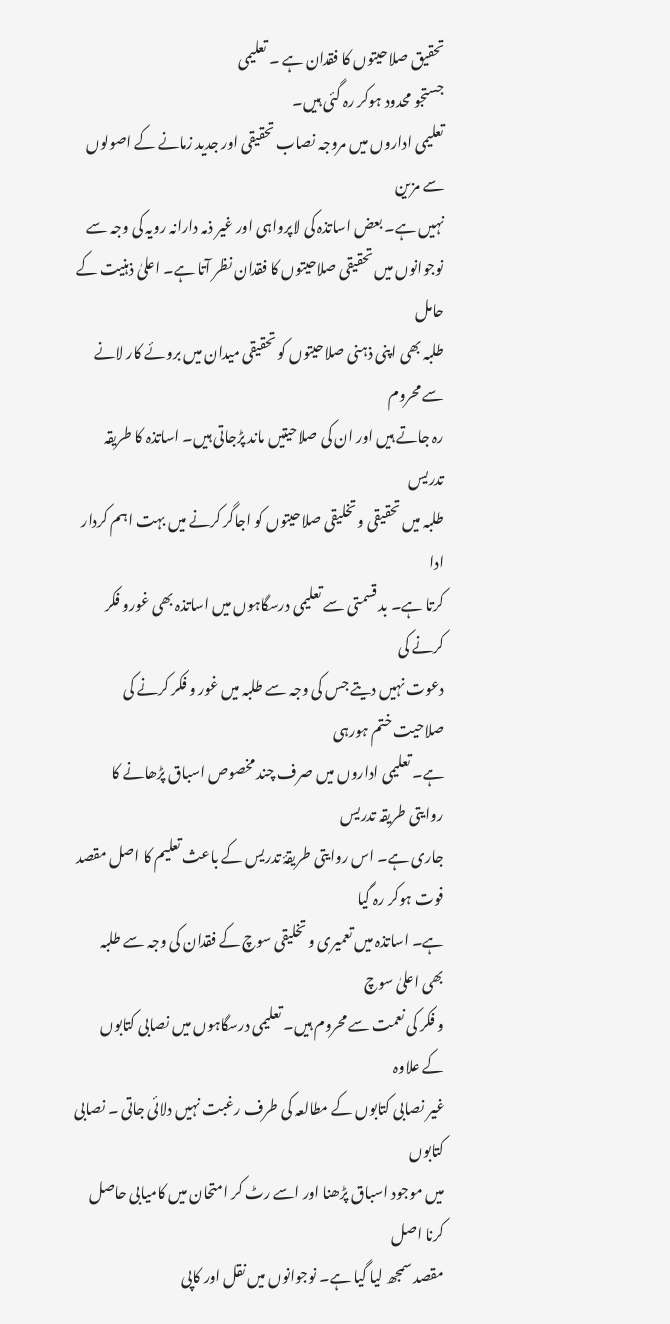تحقیق صلاحیتوں کا فقدان ہے ۔ تعلیمی
جستجو محدود ہوکر رہ گئی ہیں۔
تعلیمی اداروں میں مروجہ نصاب تحقیقی اور جدید زمانے کے اصولوں سے مزین
نہیں ہے۔ بعض اساتذہ کی لاپرواہی اور غیر ذمہ دارانہ رویہ کی وجہ سے
نوجوانوں میں تحقیقی صلاحیتوں کا فقدان نظر آتا ہے۔ اعلیٰ ذہنیت کے حامل
طلبہ بھی اپنی ذہنی صلاحیتوں کو تحقیقی میدان میں بروئے کار لانے سے محروم
رہ جاتے ہیں اور ان کی صلاحیتیں ماند پڑجاتی ہیں۔ اساتذہ کا طریقہ تدریس
طلبہ میں تحقیقی و تخلیقی صلاحیتوں کو اجاگر کرنے میں بہت اہم کردار ادا
کرتا ہے۔ بد قسمتی سے تعلیمی درسگاہوں میں اساتذہ بھی غورو فکر کرنے کی
دعوت نہیں دیتے جس کی وجہ سے طلبہ میں غور و فکر کرنے کی صلاحیت ختم ہورہی
ہے۔ تعلیمی اداروں میں صرف چند مخصوص اسباق پڑھانے کا روایتی طریقہ تدریس
جاری ہے۔ اس روایتی طریقۂ تدریس کے باعث تعلیم کا اصل مقصد فوت ہوکر رہ گیا
ہے۔ اساتذہ میں تعمیری و تخلیقی سوچ کے فقدان کی وجہ سے طلبہ بھی اعلیٰ سوچ
و فکر کی نعمت سے محروم ہیں۔ تعلیمی درسگاہوں میں نصابی کتابوں کے علاوہ
غیر نصابی کتابوں کے مطالعہ کی طرف رغبت نہیں دلائی جاتی ۔ نصابی کتابوں
میں موجود اسباق پڑھنا اور اسے رٹ کر امتحان میں کامیابی حاصل کرنا اصل
مقصد سمجھ لیا گیا ہے۔ نوجوانوں میں نقل اور کاپی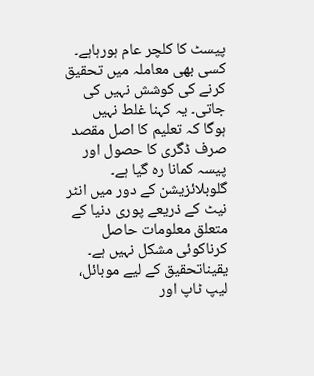پیسٹ کا کلچر عام ہورہاہے۔
کسی بھی معاملہ میں تحقیق کرنے کی کوشش نہیں کی جاتی۔ یہ کہنا غلط نہیں
ہوگا کہ تعلیم کا اصل مقصد صرف ڈگری کا حصول اور پیسہ کمانا رہ گیا ہے۔
گلوبلائزیشن کے دور میں انٹر نیٹ کے ذریعے پوری دنیا کے متعلق معلومات حاصل
کرناکوئی مشکل نہیں ہے۔ یقیناتحقیق کے لیے موبائل، لیپ ٹاپ اور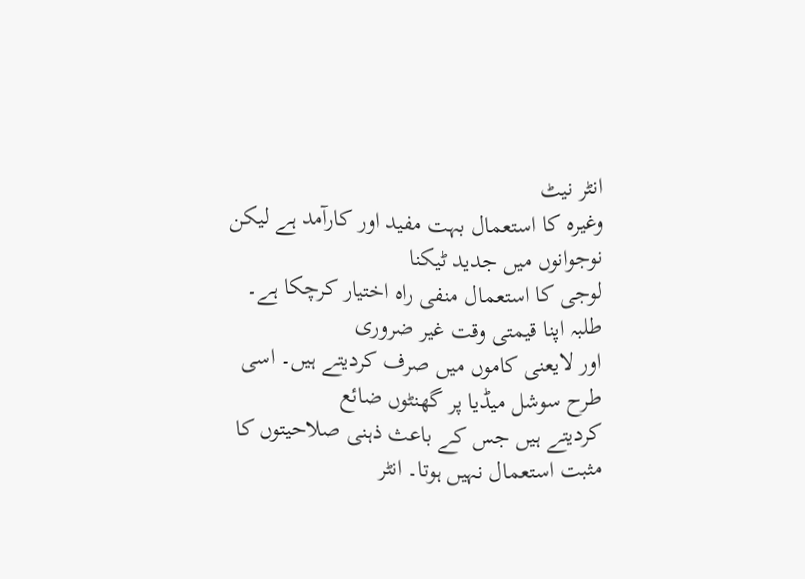انٹر نیٹ
وغیرہ کا استعمال بہت مفید اور کارآمد ہے لیکن نوجوانوں میں جدید ٹیکنا
لوجی کا استعمال منفی راہ اختیار کرچکا ہے۔ طلبہ اپنا قیمتی وقت غیر ضروری
اور لایعنی کاموں میں صرف کردیتے ہیں۔ اسی طرح سوشل میڈیا پر گھنٹوں ضائع
کردیتے ہیں جس کے باعث ذہنی صلاحیتوں کا مثبت استعمال نہیں ہوتا۔ انٹر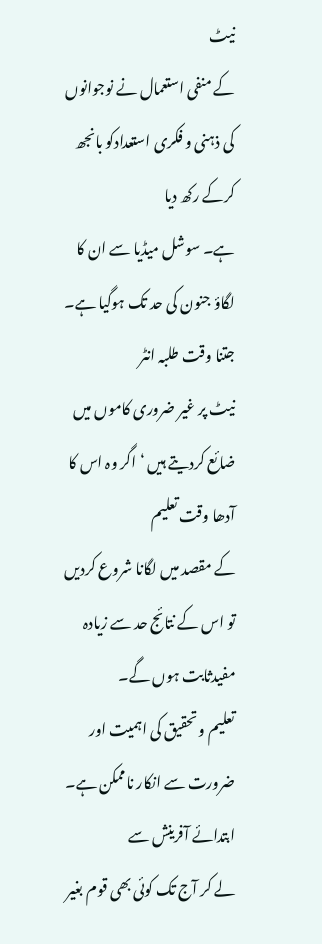نیٹ
کے منفی استعمال نے نوجوانوں کی ذہنی و فکری استعدادکو بانجھ کرکے رکھ دیا
ہے۔ سوشل میڈیا سے ان کا لگاؤ جنون کی حد تک ہوگیا ہے۔ جتنا وقت طلبہ انٹر
نیٹ پر غیر ضروری کاموں میں ضائع کردیتے ہیں ‘ اگر وہ اس کا آدھا وقت تعلیم
کے مقصد میں لگانا شروع کردیں تو اس کے نتائج حد سے زیادہ مفیدثابت ہوں گے۔
تعلیم و تحقیق کی اہمیت اور ضرورت سے انکار ناممکن ہے۔ ابتدائے آفرینش سے
لے کر آج تک کوئی بھی قوم بغیر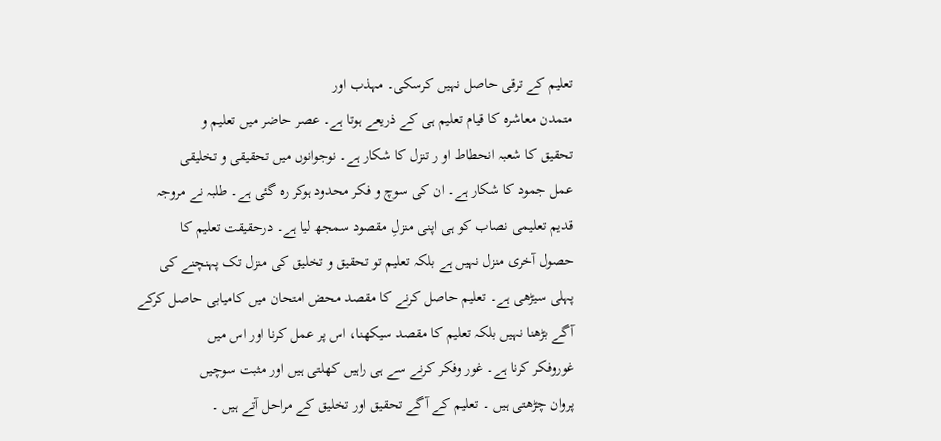تعلیم کے ترقی حاصل نہیں کرسکی۔ مہذب اور
متمدن معاشرہ کا قیام تعلیم ہی کے ذریعے ہوتا ہے۔ عصر حاضر میں تعلیم و
تحقیق کا شعبہ انحطاط او ر تنزل کا شکار ہے۔ نوجوانوں میں تحقیقی و تخلیقی
عمل جمود کا شکار ہے۔ ان کی سوچ و فکر محدود ہوکر رہ گئی ہے۔ طلبہ نے مروجہ
قدیم تعلیمی نصاب کو ہی اپنی منزلِ مقصود سمجھ لیا ہے۔ درحقیقت تعلیم کا
حصول آخری منزل نہیں ہے بلکہ تعلیم تو تحقیق و تخلیق کی منزل تک پہنچنے کی
پہلی سیڑھی ہے۔ تعلیم حاصل کرنے کا مقصد محض امتحان میں کامیابی حاصل کرکے
آگے بڑھنا نہیں بلکہ تعلیم کا مقصد سیکھنا، اس پر عمل کرنا اور اس میں
غوروفکر کرنا ہے۔ غور وفکر کرنے سے ہی راہیں کھلتی ہیں اور مثبت سوچیں
پروان چڑھتی ہیں ۔ تعلیم کے آگے تحقیق اور تخلیق کے مراحل آتے ہیں ۔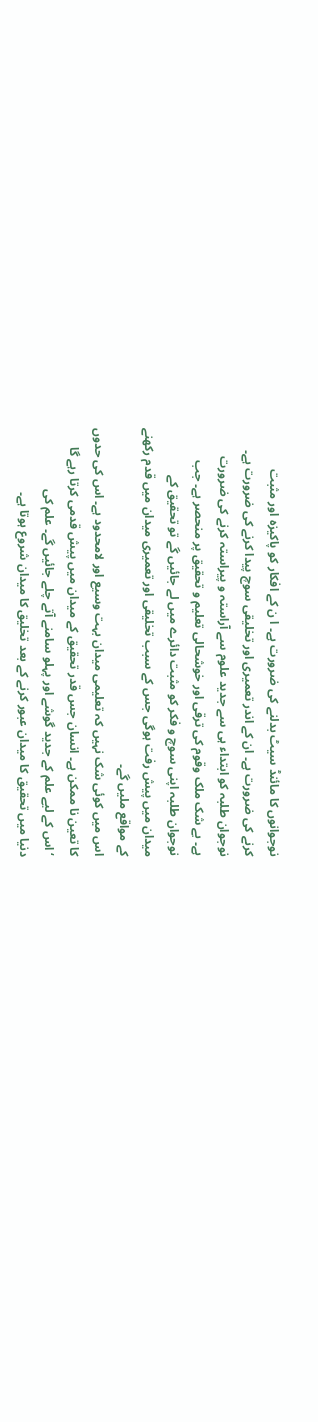نوجوانوں کا مائنڈ سیٹ بدلنے کی ضرورت ہے۔ ا ن کے افکار کو پاکیزہ اور مثبت
کرنے کی ضرورت ہے۔ ان کے اندر تعمیری اور تخلیقی سوچ پیدا کرنے کی ضرورت ہے۔
نوجوان طلبہ کو ابتداء ہی سے جدید علوم سے آراستہ و پیراستہ کرنے کی ضرورت
ہے۔ بے شک ملک وقوم کی ترقی اور خوشحالی تعلیم و تحقیق پر منحصر ہے۔ جب
نوجوان طلبہ اپنی سوچ و فکر کو مثبت دائرے میں لے جائیں گے تو تحقیق کے
میدان میں پیش رفت ہوگی جس کے سبب تخلیقی اور تعمیری میدان میں قدم رکھنے
کے مواقع ملیں گے۔
اس میں کوئی شک نہیں کہ تعلیمی میدان بہت وسیع اور لامحدود ہے۔ اس کی حدوں
کا تعین نا ممکن ہے۔ انسان جس قدر تحقیق کے میدان میں پیش قدمی کرتا رہے گا
‘ اس کے لیے علم کے جدید گوشے اور پہلو سامنے آتے چلے جائیں گے۔ علم کی
دنیا میں تحقیق کا میدان عبور کرنے کے بعد تخلیق کا میدان شروع ہوتا ہے۔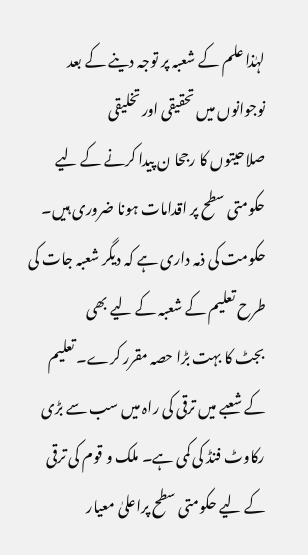لہٰذا علم کے شعبہ پر توجہ دینے کے بعد نوجوانوں میں تحقیقی اور تخلیقی
صلاحیتوں کا رجحا ن پیدا کرنے کے لیے حکومتی سطح پر اقدامات ہونا ضروری ہیں۔
حکومت کی ذمہ داری ہے کہ دیگر شعبہ جات کی طرح تعلیم کے شعبہ کے لیے بھی
بجٹ کا بہت بڑا حصہ مقرر کرے۔ تعلیم کے شعبے میں ترقی کی راہ میں سب سے بڑی
رکاوٹ فنڈ کی کمی ہے۔ ملک و قوم کی ترقی کے لیے حکومتی سطح پراعلیٰ معیار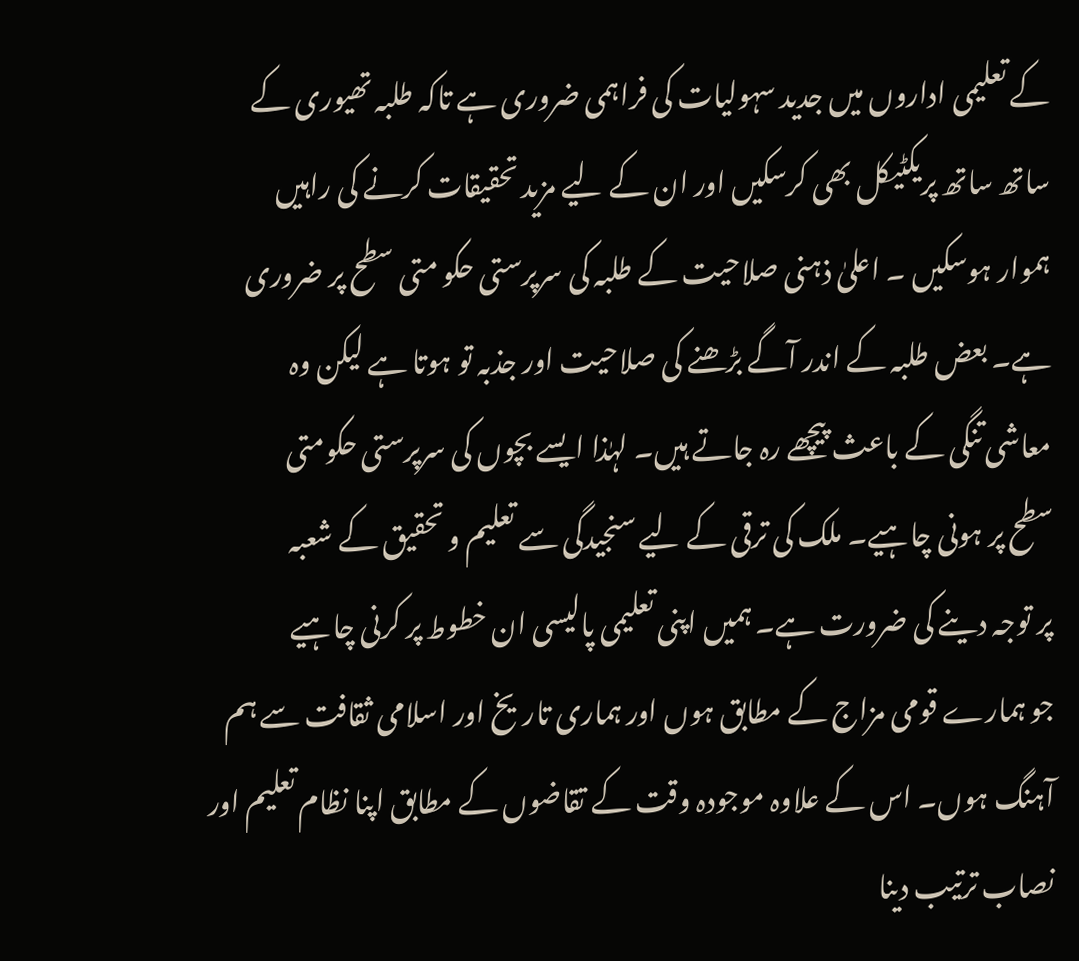کے تعلیمی اداروں میں جدید سہولیات کی فراہمی ضروری ہے تاکہ طلبہ تھیوری کے
ساتھ ساتھ پریکٹیکل بھی کرسکیں اور ان کے لیے مزید تحقیقات کرنے کی راہیں
ہموار ہوسکیں ۔ اعلیٰ ذہنی صلاحیت کے طلبہ کی سرپرستی حکو متی سطح پر ضروری
ہے۔ بعض طلبہ کے اندر آگے بڑھنے کی صلاحیت اور جذبہ تو ہوتا ہے لیکن وہ
معاشی تنگی کے باعث پیچھے رہ جاتے ہیں۔ لہٰذا ایسے بچوں کی سرپرستی حکومتی
سطح پر ہونی چاہیے۔ ملک کی ترقی کے لیے سنجیدگی سے تعلیم و تحقیق کے شعبہ
پر توجہ دینے کی ضرورت ہے۔ ہمیں اپنی تعلیمی پالیسی ان خطوط پر کرنی چاہیے
جو ہمارے قومی مزاج کے مطابق ہوں اور ہماری تاریخ اور اسلامی ثقافت سے ہم
آہنگ ہوں۔ اس کے علاوہ موجودہ وقت کے تقاضوں کے مطابق اپنا نظام تعلیم اور
نصاب ترتیب دینا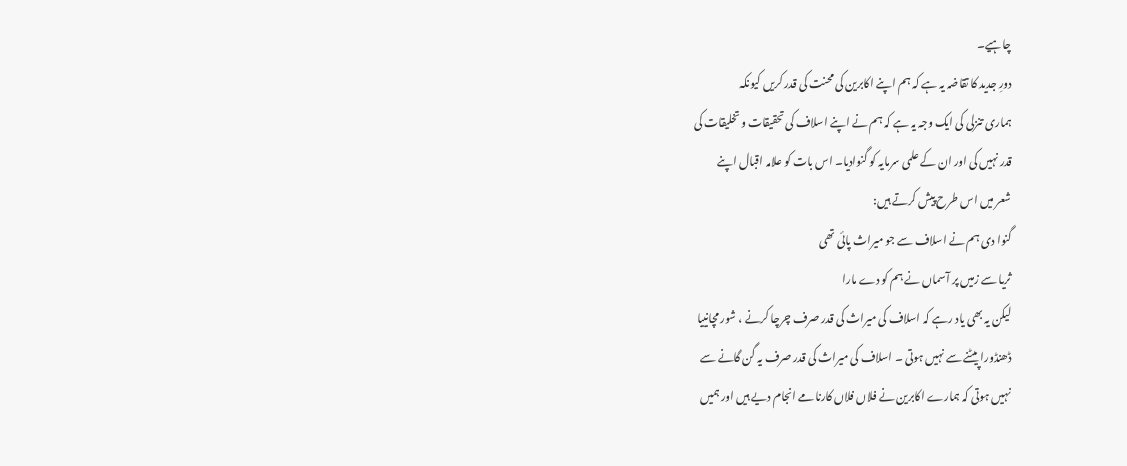چاہیے۔
دورِ جدید کا تقاضہ یہ ہے کہ ہم اپنے اکابرین کی محنت کی قدر کریں کیونکہ
ہماری تنزلی کی ایک وجہ یہ ہے کہ ہم نے اپنے اسلاف کی تحقیقات و تخلیقات کی
قدر نہیں کی اور ان کے علمی سرمایہ کو گنوادیا۔ اس بات کو علامہ اقبال اپنے
شعر میں اس طرح پیش کرتے ہیں:
گنوا دی ہم نے اسلاف سے جو میراث پائی تھی
ثریا سے زمیں پر آسماں نے ہم کو دے مارا
لیکن یہ بھی یاد رہے کہ اسلاف کی میراث کی قدر صرف چرچا کرنے ، شور مچانییا
ڈھنڈورا پیٹنے سے نہیں ہوتی ۔ اسلاف کی میراث کی قدر صرف یہ گن گانے سے
نہیں ہوتی کہ ہمارے اکابرین نے فلاں فلاں کارنامے انجام دیے ہیں اور ہمیں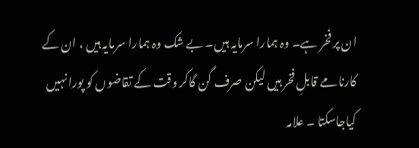ان پر فخر ہے۔ وہ ہمارا سرمایہ ہیں۔ بے شک وہ ہمارا سرمایہ ہیں ، ان کے
کارنامے قابلِ فخر ہیں لیکن صرف گن گاکر وقت کے تقاضوں کو پورا نہیں
کیاجاسکتا ۔ علامہ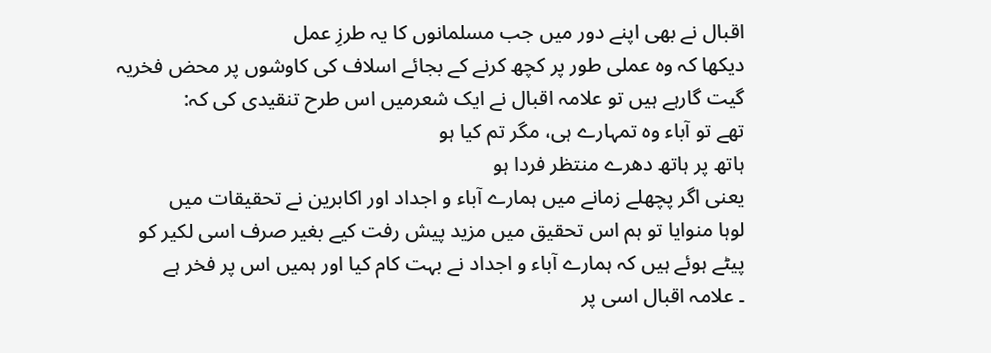اقبال نے بھی اپنے دور میں جب مسلمانوں کا یہ طرزِ عمل
دیکھا کہ وہ عملی طور پر کچھ کرنے کے بجائے اسلاف کی کاوشوں پر محض فخریہ
گیت گارہے ہیں تو علامہ اقبال نے ایک شعرمیں اس طرح تنقیدی کی کہ:
تھے تو آباء وہ تمہارے ہی، مگر تم کیا ہو
ہاتھ پر ہاتھ دھرے منتظر فردا ہو
یعنی اگر پچھلے زمانے میں ہمارے آباء و اجداد اور اکابرین نے تحقیقات میں
لوہا منوایا تو ہم اس تحقیق میں مزید پیش رفت کیے بغیر صرف اسی لکیر کو
پیٹے ہوئے ہیں کہ ہمارے آباء و اجداد نے بہت کام کیا اور ہمیں اس پر فخر ہے
۔ علامہ اقبال اسی پر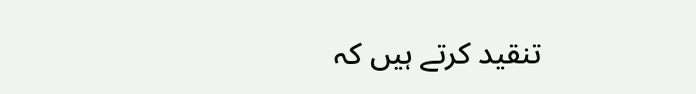تنقید کرتے ہیں کہ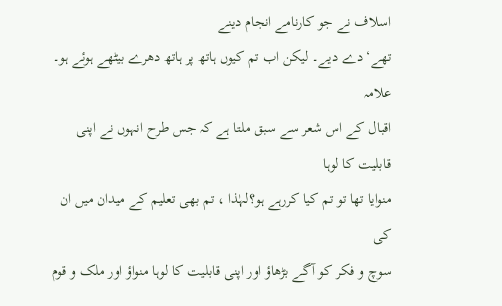اسلاف نے جو کارنامے انجام دینے
تھے‘ دے دیے۔ لیکن اب تم کیوں ہاتھ پر ہاتھ دھرے بیٹھے ہوئے ہو۔ علامہ
اقبال کے اس شعر سے سبق ملتا ہے کہ جس طرح انہوں نے اپنی قابلیت کا لوہا
منوایا تھا تو تم کیا کررہے ہو؟لہٰذا ، تم بھی تعلیم کے میدان میں ان کی
سوچ و فکر کو آگے بڑھاؤ اور اپنی قابلیت کا لوہا منواؤ اور ملک و قوم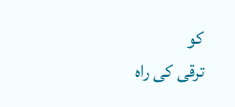کو
ترقی کی راہ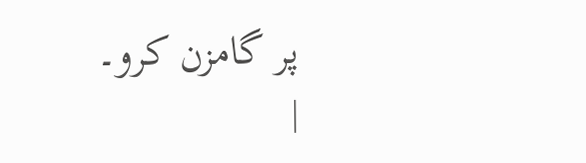پر گامزن کرو۔
|